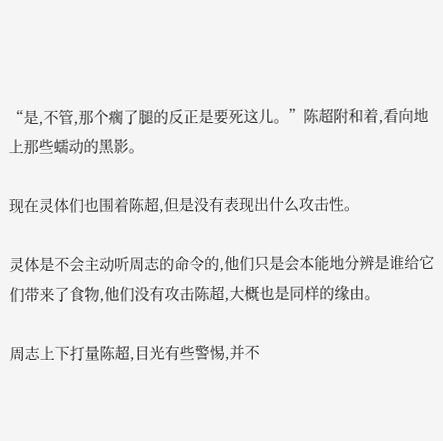“是,不管,那个瘸了腿的反正是要死这儿。”陈超附和着,看向地上那些蠕动的黑影。

现在灵体们也围着陈超,但是没有表现出什么攻击性。

灵体是不会主动听周志的命令的,他们只是会本能地分辨是谁给它们带来了食物,他们没有攻击陈超,大概也是同样的缘由。

周志上下打量陈超,目光有些警惕,并不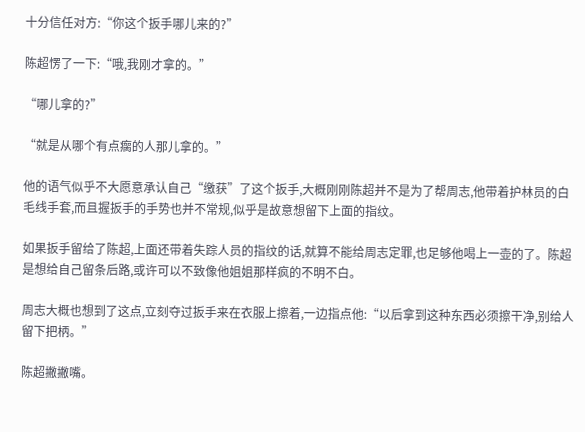十分信任对方:“你这个扳手哪儿来的?”

陈超愣了一下:“哦,我刚才拿的。”

“哪儿拿的?”

“就是从哪个有点瘸的人那儿拿的。”

他的语气似乎不大愿意承认自己“缴获”了这个扳手,大概刚刚陈超并不是为了帮周志,他带着护林员的白毛线手套,而且握扳手的手势也并不常规,似乎是故意想留下上面的指纹。

如果扳手留给了陈超,上面还带着失踪人员的指纹的话,就算不能给周志定罪,也足够他喝上一壶的了。陈超是想给自己留条后路,或许可以不致像他姐姐那样疯的不明不白。

周志大概也想到了这点,立刻夺过扳手来在衣服上擦着,一边指点他:“以后拿到这种东西必须擦干净,别给人留下把柄。”

陈超撇撇嘴。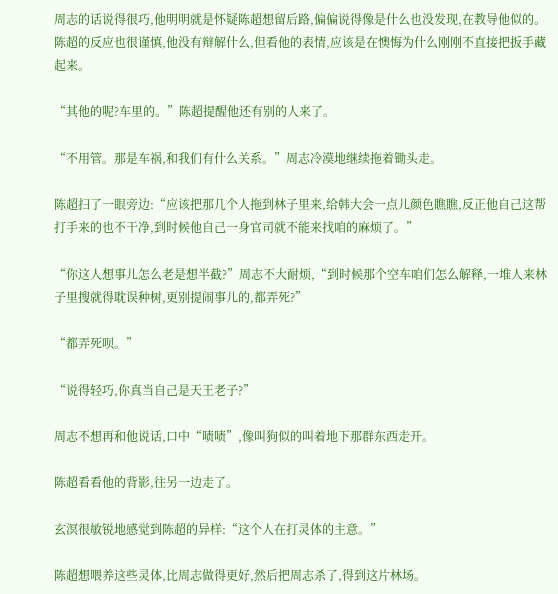周志的话说得很巧,他明明就是怀疑陈超想留后路,偏偏说得像是什么也没发现,在教导他似的。陈超的反应也很谨慎,他没有辩解什么,但看他的表情,应该是在懊悔为什么刚刚不直接把扳手藏起来。

“其他的呢?车里的。”陈超提醒他还有别的人来了。

“不用管。那是车祸,和我们有什么关系。”周志冷漠地继续拖着锄头走。

陈超扫了一眼旁边:“应该把那几个人拖到林子里来,给韩大会一点儿颜色瞧瞧,反正他自己这帮打手来的也不干净,到时候他自己一身官司就不能来找咱的麻烦了。”

“你这人想事儿怎么老是想半截?”周志不大耐烦,“到时候那个空车咱们怎么解释,一堆人来林子里搜就得耽误种树,更别提闹事儿的,都弄死?”

“都弄死呗。”

“说得轻巧,你真当自己是天王老子?”

周志不想再和他说话,口中“啧啧”,像叫狗似的叫着地下那群东西走开。

陈超看看他的背影,往另一边走了。

玄溟很敏锐地感觉到陈超的异样:“这个人在打灵体的主意。”

陈超想喂养这些灵体,比周志做得更好,然后把周志杀了,得到这片林场。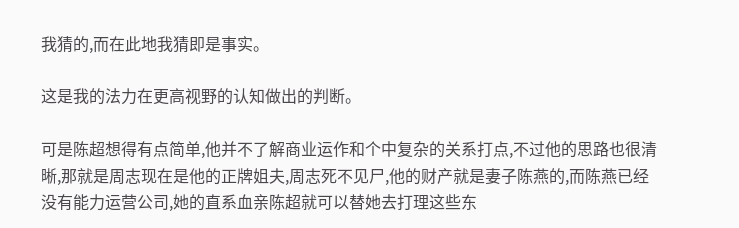我猜的,而在此地我猜即是事实。

这是我的法力在更高视野的认知做出的判断。

可是陈超想得有点简单,他并不了解商业运作和个中复杂的关系打点,不过他的思路也很清晰,那就是周志现在是他的正牌姐夫,周志死不见尸,他的财产就是妻子陈燕的,而陈燕已经没有能力运营公司,她的直系血亲陈超就可以替她去打理这些东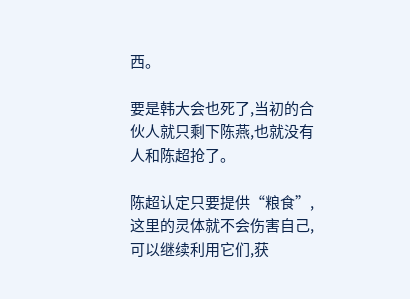西。

要是韩大会也死了,当初的合伙人就只剩下陈燕,也就没有人和陈超抢了。

陈超认定只要提供“粮食”,这里的灵体就不会伤害自己,可以继续利用它们,获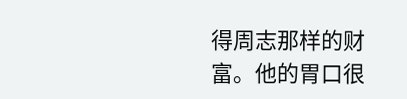得周志那样的财富。他的胃口很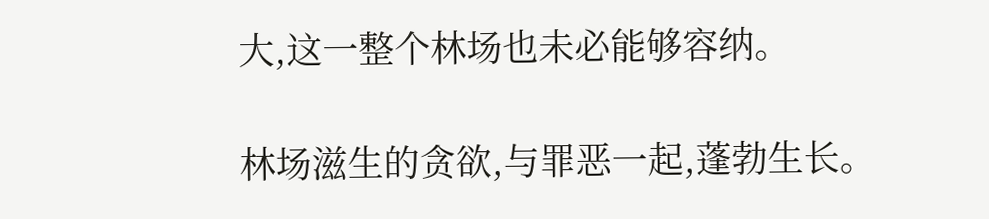大,这一整个林场也未必能够容纳。

林场滋生的贪欲,与罪恶一起,蓬勃生长。